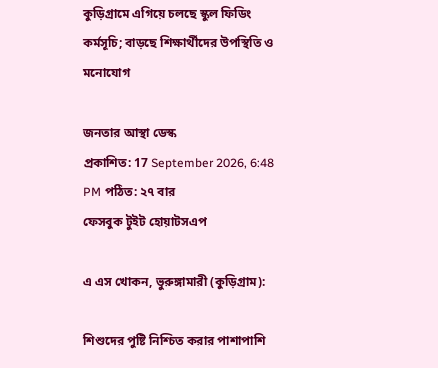কুড়িগ্রামে এগিয়ে চলছে স্কুল ফিডিং কর্মসূচি; বাড়ছে শিক্ষার্থীদের উপস্থিতি ও মনোযোগ

জনতার আস্থা ডেস্ক
প্রকাশিত: 17 September 2026, 6:48 PM পঠিত: ২৭ বার
ফেসবুক টুইট হোয়াটসএপ

এ এস খোকন, ভুরুঙ্গামারী (কুড়িগ্রাম):

শিশুদের পুষ্টি নিশ্চিত করার পাশাপাশি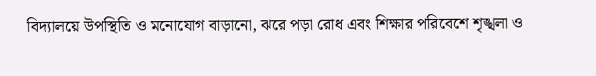বিদ্যালয়ে উপস্থিতি ও মনোযোগ বাড়ানো, ঝরে পড়া রোধ এবং শিক্ষার পরিবেশে শৃঙ্খলা ও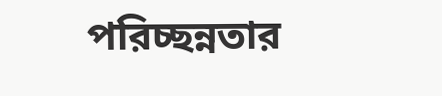পরিচ্ছন্নতার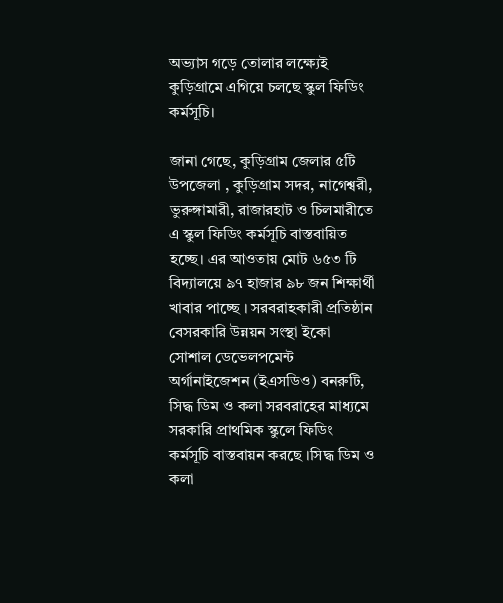অভ্যাস গড়ে তোলার লক্ষ্যেই কুড়িগ্রামে এগিয়ে চলছে স্কুল ফিডিং কর্মসূচি।

জানা গেছে, কুড়িগ্রাম জেলার ৫টি উপজেলা , কুড়িগ্রাম সদর, নাগেশ্বরী, ভুরুঙ্গামারী, রাজারহাট ও চিলমারীতে এ স্কুল ফিডিং কর্মসূচি বাস্তবায়িত হচ্ছে। এর আওতায় মোট ৬৫৩ টি বিদ্যালয়ে ৯৭ হাজার ৯৮ জন শিক্ষার্থী খাবার পাচ্ছে । সরবরাহকারী প্রতিষ্ঠান বেসরকারি উন্নয়ন সংস্থা ইকো সোশাল ডেভেলপমেন্ট অর্গানাইজেশন (ইএসডিও) বনরুটি, সিদ্ধ ডিম ও কলা সরবরাহের মাধ্যমে সরকারি প্রাথমিক স্কুলে ফিডিং কর্মসূচি বাস্তবায়ন করছে ।সিদ্ধ ডিম ও কলা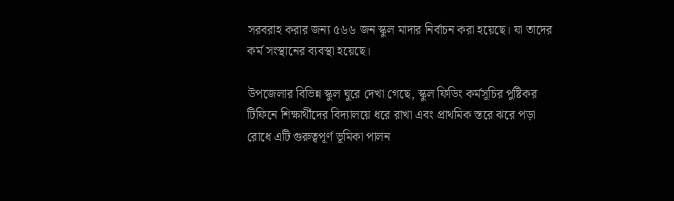সরবরাহ করার জন্য ৫৬৬ জন স্কুল মাদার নির্বাচন করা হয়েছে। যা তাদের কর্ম সংস্থানের ব্যবস্থা হয়েছে।

উপজেলার বিভিন্ন স্কুল ঘুরে দেখা গেছে, স্কুল ফিডিং কর্মসূচির পুষ্টিকর টিফিনে শিক্ষার্থীদের বিদ্যালয়ে ধরে রাখা এবং প্রাথমিক স্তরে ঝরে পড়া রোধে এটি গুরুত্বপূর্ণ ভূমিকা পালন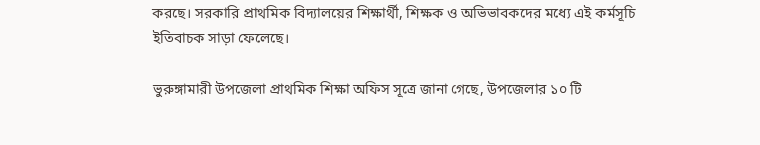করছে। সরকারি প্রাথমিক বিদ্যালয়ের শিক্ষার্থী, শিক্ষক ও অভিভাবকদের মধ্যে এই কর্মসূচি ইতিবাচক সাড়া ফেলেছে।

ভুরুঙ্গামারী উপজেলা প্রাথমিক শিক্ষা অফিস সূত্রে জানা গেছে, উপজেলার ১০ টি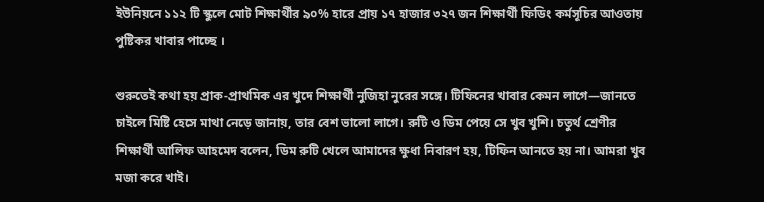ইউনিয়নে ১১২ টি স্কুলে মোট শিক্ষার্থীর ৯০% হারে প্রায় ১৭ হাজার ৩২৭ জন শিক্ষার্থী ফিডিং কর্মসূচির আওতায় পুষ্টিকর খাবার পাচ্ছে ।

শুরুতেই কথা হয় প্রাক-প্রাথমিক এর খুদে শিক্ষার্থী নুজিহা নুরের সঙ্গে। টিফিনের খাবার কেমন লাগে—জানতে চাইলে মিষ্টি হেসে মাথা নেড়ে জানায়, তার বেশ ভালো লাগে। রুটি ও ডিম পেয়ে সে খুব খুশি। চতুর্থ শ্রেণীর শিক্ষার্থী আলিফ আহমেদ বলেন, ডিম রুটি খেলে আমাদের ক্ষুধা নিবারণ হয়, টিফিন আনতে হয় না। আমরা খুব মজা করে খাই।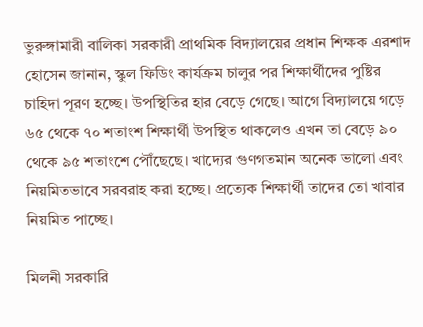ভুরুঙ্গামারী বালিকা সরকারী প্রাথমিক বিদ্যালয়ের প্রধান শিক্ষক এরশাদ হোসেন জানান, স্কুল ফিডিং কার্যক্রম চালুর পর শিক্ষার্থীদের পুষ্টির চাহিদা পূরণ হচ্ছে। উপস্থিতির হার বেড়ে গেছে। আগে বিদ্যালয়ে গড়ে ৬৫ থেকে ৭০ শতাংশ শিক্ষার্থী উপস্থিত থাকলেও এখন তা বেড়ে ৯০ থেকে ৯৫ শতাংশে পৌঁছেছে। খাদ্যের গুণগতমান অনেক ভালো এবং নিয়মিতভাবে সরবরাহ করা হচ্ছে। প্রত্যেক শিক্ষার্থী তাদের তো খাবার নিয়মিত পাচ্ছে।

মিলনী সরকারি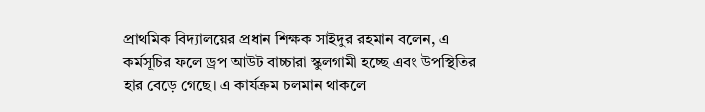প্রাথমিক বিদ্যালয়ের প্রধান শিক্ষক সাইদুর রহমান বলেন, এ কর্মসূচির ফলে ড্রপ আউট বাচ্চারা স্কুলগামী হচ্ছে এবং উপস্থিতির হার বেড়ে গেছে। এ কার্যক্রম চলমান থাকলে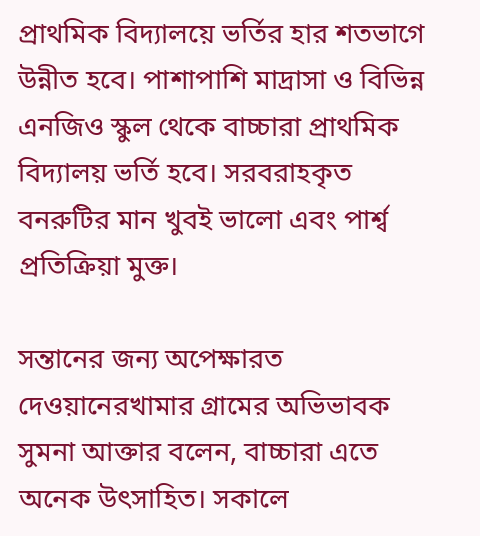প্রাথমিক বিদ্যালয়ে ভর্তির হার শতভাগে উন্নীত হবে। পাশাপাশি মাদ্রাসা ও বিভিন্ন এনজিও স্কুল থেকে বাচ্চারা প্রাথমিক বিদ্যালয় ভর্তি হবে। সরবরাহকৃত বনরুটির মান খুবই ভালো এবং পার্শ্ব প্রতিক্রিয়া মুক্ত।

সন্তানের জন্য অপেক্ষারত দেওয়ানেরখামার গ্রামের অভিভাবক সুমনা আক্তার বলেন, বাচ্চারা এতে অনেক উৎসাহিত। সকালে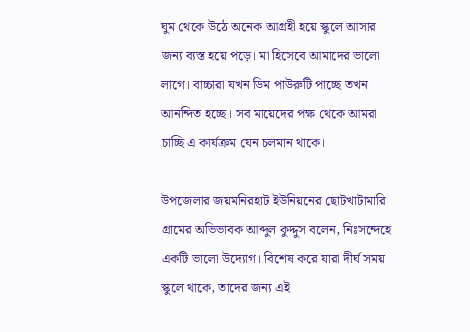ঘুম থেকে উঠে অনেক আগ্রহী হয়ে স্কুলে আসার জন্য ব্যস্ত হয়ে পড়ে। মা হিসেবে আমাদের ভালো লাগে। বাচ্চারা যখন ডিম পাউরুটি পাচ্ছে তখন আনন্দিত হচ্ছে। সব মায়েদের পক্ষ থেকে আমরা চাচ্ছি এ কার্যক্রম যেন চলমান থাকে।

উপজেলার জয়মনিরহাট ইউনিয়নের ছোটখাটামারি গ্রামের অভিভাবক আব্দুল কুদ্দুস বলেন, নিঃসন্দেহে একটি ভালো উদ্যোগ। বিশেষ করে যারা দীর্ঘ সময় স্কুলে থাকে, তাদের জন্য এই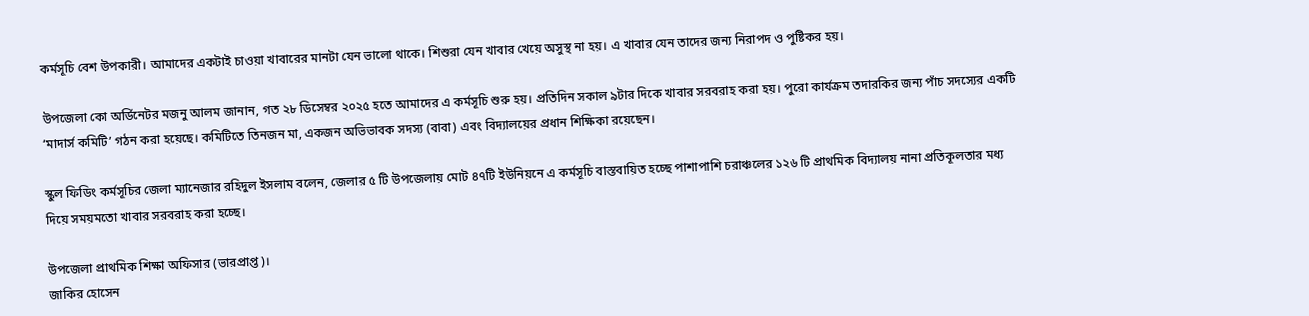কর্মসূচি বেশ উপকারী। আমাদের একটাই চাওয়া খাবারের মানটা যেন ভালো থাকে। শিশুরা যেন খাবার খেয়ে অসুস্থ না হয়। এ খাবার যেন তাদের জন্য নিরাপদ ও পুষ্টিকর হয়।

উপজেলা কো অর্ডিনেটর মজনু আলম জানান, গত ২৮ ডিসেম্বর ২০২৫ হতে আমাদের এ কর্মসূচি শুরু হয়। প্রতিদিন সকাল ৯টার দিকে খাবার সরবরাহ করা হয়। পুরো কার্যক্রম তদারকির জন্য পাঁচ সদস্যের একটি ‘মাদার্স কমিটি’ গঠন করা হয়েছে। কমিটিতে তিনজন মা, একজন অভিভাবক সদস্য (বাবা) এবং বিদ্যালয়ের প্রধান শিক্ষিকা রয়েছেন।

স্কুল ফিডিং কর্মসূচির জেলা ম্যানেজার রহিদুল ইসলাম বলেন, জেলার ৫ টি উপজেলায় মোট ৪৭টি ইউনিয়নে এ কর্মসূচি বাস্তবায়িত হচ্ছে পাশাপাশি চরাঞ্চলের ১২৬ টি প্রাথমিক বিদ্যালয় নানা প্রতিকূলতার মধ্য দিয়ে সময়মতো খাবার সরবরাহ করা হচ্ছে।

উপজেলা প্রাথমিক শিক্ষা অফিসার (ভারপ্রাপ্ত)।
জাকির হোসেন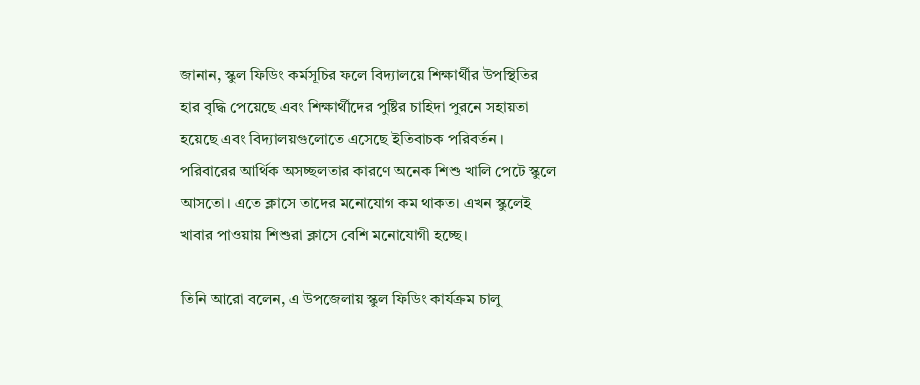জানান, স্কুল ফিডিং কর্মসূচির ফলে বিদ্যালয়ে শিক্ষার্থীর উপস্থিতির হার বৃদ্ধি পেয়েছে এবং শিক্ষার্থীদের পুষ্টির চাহিদা পুরনে সহায়তা হয়েছে এবং বিদ্যালয়গুলোতে এসেছে ইতিবাচক পরিবর্তন । পরিবারের আর্থিক অসচ্ছলতার কারণে অনেক শিশু খালি পেটে স্কুলে আসতো। এতে ক্লাসে তাদের মনোযোগ কম থাকত। এখন স্কুলেই খাবার পাওয়ায় শিশুরা ক্লাসে বেশি মনোযোগী হচ্ছে।

তিনি আরো বলেন, এ উপজেলায় স্কুল ফিডিং কার্যক্রম চালু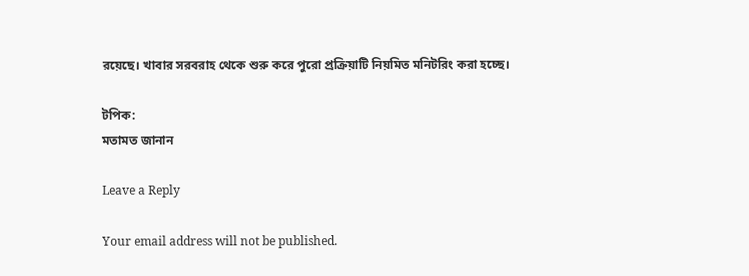রয়েছে। খাবার সরবরাহ থেকে শুরু করে পুরো প্রক্রিয়াটি নিয়মিত মনিটরিং করা হচ্ছে।

টপিক:
মতামত জানান

Leave a Reply

Your email address will not be published.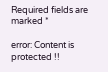Required fields are marked *

error: Content is protected !!